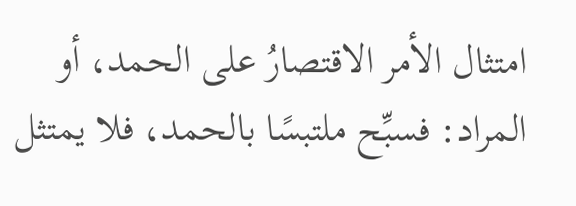امتثال الأمر الاقتصارُ على الحمد، أو المراد: فسبِّح ملتبسًا بالحمد، فلا يمتثل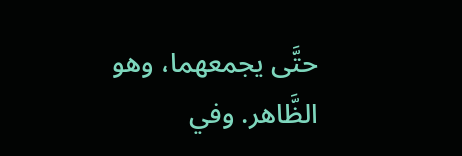حتَّى يجمعهما، وهو الظَّاهر. وفي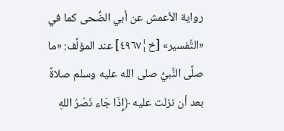رواية الأعمش عن أبي الضُّحى كما في «التَّفسير» [خ¦٤٩٦٧] عند المؤلِّف: «ما صلَّى النَّبيُّ صلى الله عليه وسلم صلاةً بعد أن نزلت عليه ﴿إِذَا جَاء نَصْرُ اللهِ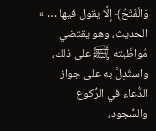وَالْفَتْحُ﴾ إلَّا يقول فيها … » الحديث، وهو يقتضي مُواظَبته ﵊ على ذلك، واستُدِلَّ به على جواز الدُّعاء في الرُّكوع والسُّجود،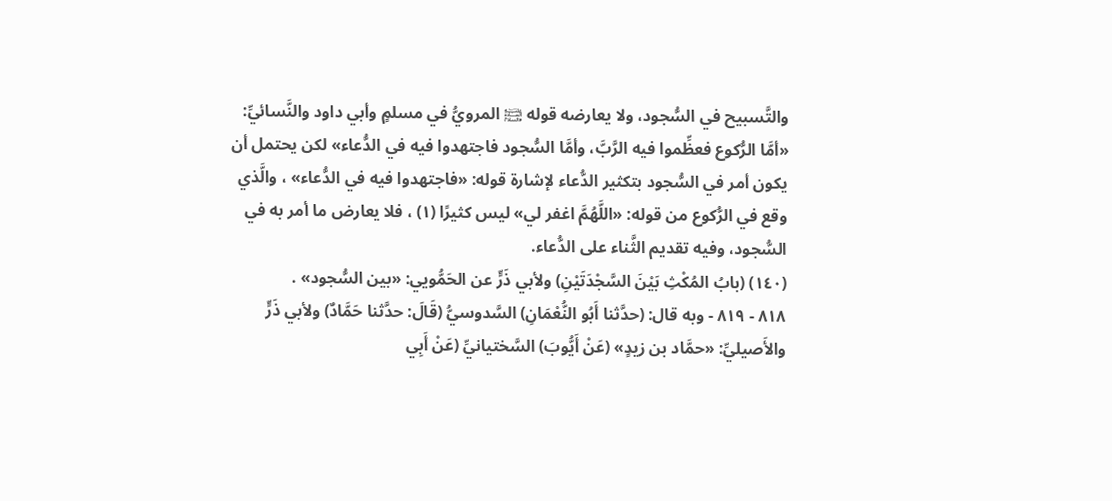والتَّسبيح في السُّجود، ولا يعارضه قوله ﵊ المرويُّ في مسلمٍ وأبي داود والنَّسائيِّ: «أمَّا الرُّكوع فعظِّموا فيه الرَّبَّ، وأمَّا السُّجود فاجتهدوا فيه في الدُّعاء» لكن يحتمل أن يكون أمر في السُّجود بتكثير الدُّعاء لإشارة قوله: «فاجتهدوا فيه في الدُّعاء» ، والَّذي وقع في الرُّكوع من قوله: «اللَّهُمَّ اغفر لي» ليس كثيرًا (١) ، فلا يعارض ما أمر به في السُّجود، وفيه تقديم الثَّناء على الدُّعاء.
(١٤٠) (بابُ المُكْثِ بَيْنَ السَّجْدَتَيْنِ) ولأبي ذَرٍّ عن الحَمُّويي: «بين السُّجود» .
٨١٨ - ٨١٩ - وبه قال: (حدَّثنا أَبُو النُّعْمَانِ) السَّدوسيُّ (قَالَ: حدَّثنا حَمَّادٌ) ولأبي ذَرٍّ والأَصيليِّ: «حمَّاد بن زيدٍ» (عَنْ أَيُّوبَ) السَّختيانيِّ (عَنْ أَبِي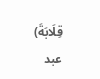قِلَابَةَ) عبد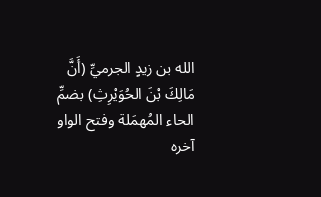الله بن زيدٍ الجرميِّ (أَنَّ مَالِكَ بْنَ الحُوَيْرِثِ) بضمِّ الحاء المُهمَلة وفتح الواو آخره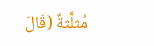مُثلَّثةٌ (قَالَ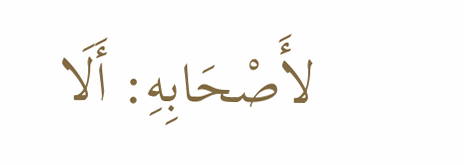لأَصْحَابِهِ: أَلَا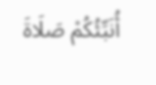أُنَبِّئُكُمْ صَلَاةَ